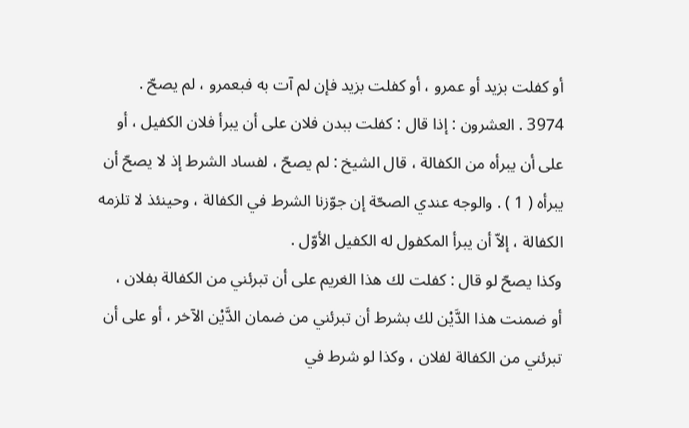أو كفلت بزيد أو عمرو ، أو كفلت بزيد فإن لم آت به فبعمرو ، لم يصحّ .
3974 . العشرون : إذا قال : كفلت ببدن فلان على أن يبرأ فلان الكفيل ، أو
على أن يبرأه من الكفالة ، قال الشيخ : لم يصحّ ، لفساد الشرط إذ لا يصحّ أن
يبرأه ( 1 ) . والوجه عندي الصحّة إن جوّزنا الشرط في الكفالة ، وحينئذ لا تلزمه
الكفالة ، إلاّ أن يبرأ المكفول له الكفيل الأوّل .
وكذا يصحّ لو قال : كفلت لك هذا الغريم على أن تبرئني من الكفالة بفلان ،
أو ضمنت هذا الدَّيْن لك بشرط أن تبرئني من ضمان الدَّيْن الآخر ، أو على أن
تبرئني من الكفالة لفلان ، وكذا لو شرط في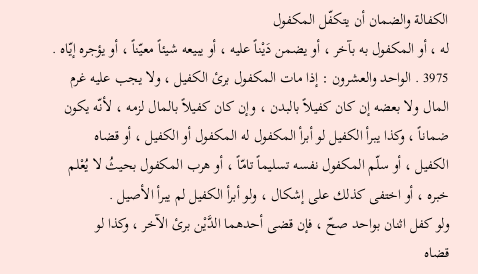الكفالة والضمان أن يتكفّل المكفول
له ، أو المكفول به بآخر ، أو يضمن دَيْناً عليه ، أو يبيعه شيئاً معيّناً ، أو يؤجره إيّاه .
3975 . الواحد والعشرون : إذا مات المكفول برئ الكفيل ، ولا يجب عليه غرم
المال ولا بعضه إن كان كفيلاً بالبدن ، وإن كان كفيلاً بالمال لزمه ، لأنّه يكون
ضماناً ، وكذا يبرأ الكفيل لو أبرأ المكفول له المكفول أو الكفيل ، أو قضاه
الكفيل ، أو سلّم المكفول نفسه تسليماً تامّاً ، أو هرب المكفول بحيثُ لا يُعْلم
خبره ، أو اختفى كذلك على إشكال ، ولو أبرأ الكفيل لم يبرأ الأصيل .
ولو كفل اثنان بواحد صحّ ، فإن قضى أحدهما الدَّيْن برئ الآخر ، وكذا لو
قضاه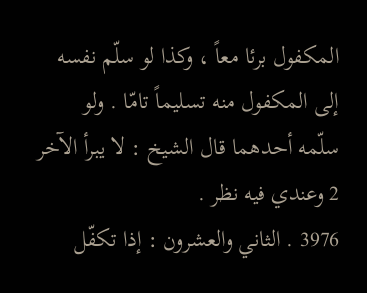المكفول برئا معاً ، وكذا لو سلّم نفسه إلى المكفول منه تسليماً تامّا . ولو
سلّمه أحدهما قال الشيخ : لا يبرأ الآخر 2 وعندي فيه نظر .
3976 . الثاني والعشرون : إذا تكفّل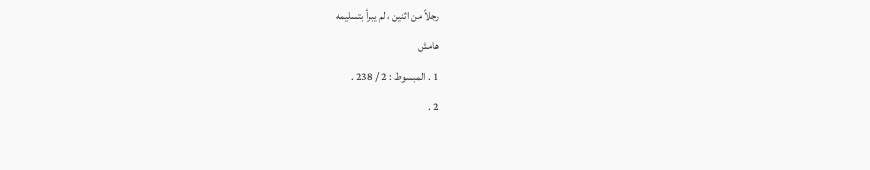رجلاً من اثنين ، لم يبرأ بتسليمه
هامش
1 . المبسوط : 2 / 238 .
2 .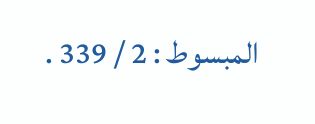المبسوط : 2 / 339 .